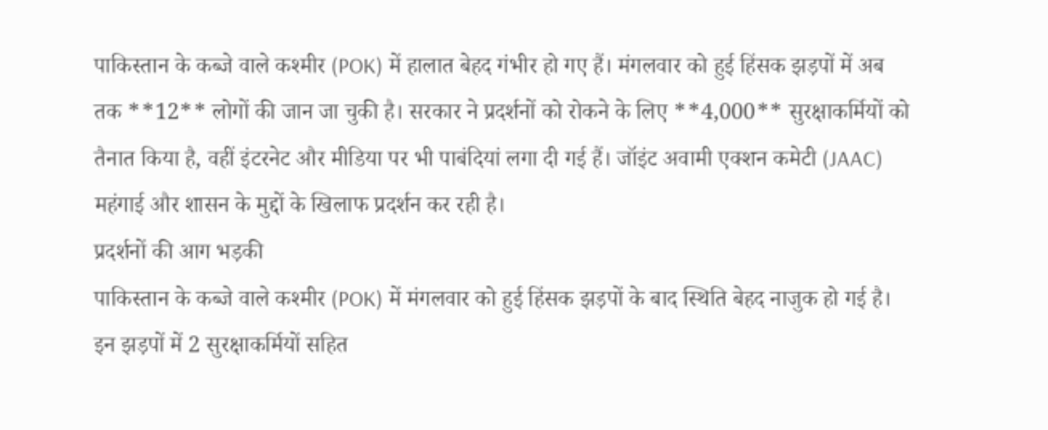पाकिस्तान के कब्जे वाले कश्मीर (POK) में हालात बेहद गंभीर हो गए हैं। मंगलवार को हुई हिंसक झड़पों में अब तक **12** लोगों की जान जा चुकी है। सरकार ने प्रदर्शनों को रोकने के लिए **4,000** सुरक्षाकर्मियों को तैनात किया है, वहीं इंटरनेट और मीडिया पर भी पाबंदियां लगा दी गई हैं। जॉइंट अवामी एक्शन कमेटी (JAAC) महंगाई और शासन के मुद्दों के खिलाफ प्रदर्शन कर रही है।
प्रदर्शनों की आग भड़की
पाकिस्तान के कब्जे वाले कश्मीर (POK) में मंगलवार को हुई हिंसक झड़पों के बाद स्थिति बेहद नाजुक हो गई है। इन झड़पों में 2 सुरक्षाकर्मियों सहित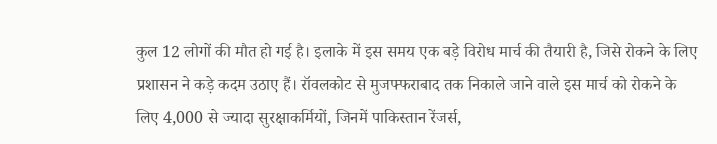कुल 12 लोगों की मौत हो गई है। इलाके में इस समय एक बड़े विरोध मार्च की तैयारी है, जिसे रोकने के लिए प्रशासन ने कड़े कदम उठाए हैं। रॉवलकोट से मुजफ्फराबाद तक निकाले जाने वाले इस मार्च को रोकने के लिए 4,000 से ज्यादा सुरक्षाकर्मियों, जिनमें पाकिस्तान रेंजर्स,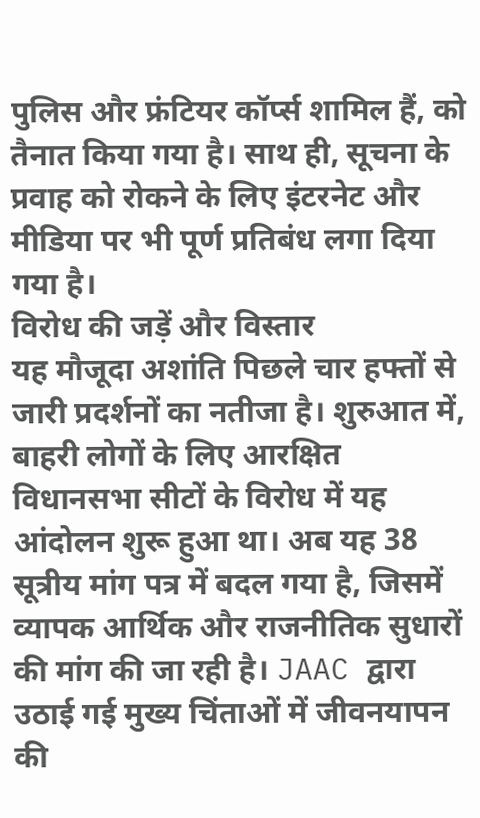पुलिस और फ्रंटियर कॉर्प्स शामिल हैं, को तैनात किया गया है। साथ ही, सूचना के प्रवाह को रोकने के लिए इंटरनेट और मीडिया पर भी पूर्ण प्रतिबंध लगा दिया गया है।
विरोध की जड़ें और विस्तार
यह मौजूदा अशांति पिछले चार हफ्तों से जारी प्रदर्शनों का नतीजा है। शुरुआत में, बाहरी लोगों के लिए आरक्षित विधानसभा सीटों के विरोध में यह आंदोलन शुरू हुआ था। अब यह 38 सूत्रीय मांग पत्र में बदल गया है, जिसमें व्यापक आर्थिक और राजनीतिक सुधारों की मांग की जा रही है। JAAC द्वारा उठाई गई मुख्य चिंताओं में जीवनयापन की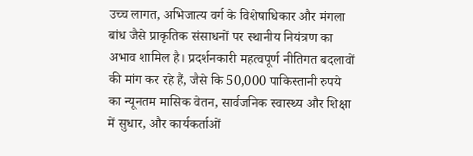उच्च लागत, अभिजात्य वर्ग के विशेषाधिकार और मंगला बांध जैसे प्राकृतिक संसाधनों पर स्थानीय नियंत्रण का अभाव शामिल है। प्रदर्शनकारी महत्वपूर्ण नीतिगत बदलावों की मांग कर रहे हैं, जैसे कि 50,000 पाकिस्तानी रुपये का न्यूनतम मासिक वेतन, सार्वजनिक स्वास्थ्य और शिक्षा में सुधार, और कार्यकर्ताओं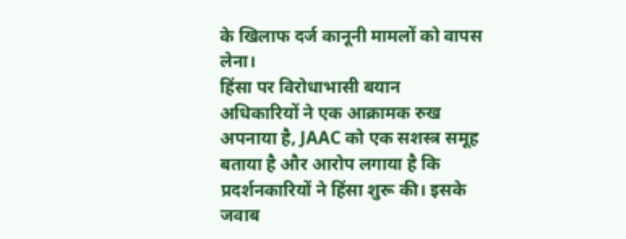के खिलाफ दर्ज कानूनी मामलों को वापस लेना।
हिंसा पर विरोधाभासी बयान
अधिकारियों ने एक आक्रामक रुख अपनाया है, JAAC को एक सशस्त्र समूह बताया है और आरोप लगाया है कि प्रदर्शनकारियों ने हिंसा शुरू की। इसके जवाब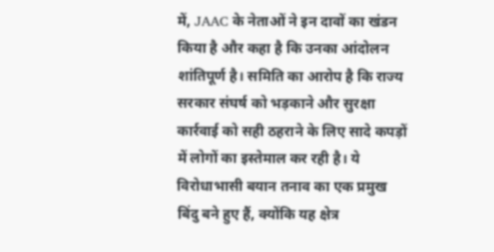में, JAAC के नेताओं ने इन दावों का खंडन किया है और कहा है कि उनका आंदोलन शांतिपूर्ण है। समिति का आरोप है कि राज्य सरकार संघर्ष को भड़काने और सुरक्षा कार्रवाई को सही ठहराने के लिए सादे कपड़ों में लोगों का इस्तेमाल कर रही है। ये विरोधाभासी बयान तनाव का एक प्रमुख बिंदु बने हुए हैं, क्योंकि यह क्षेत्र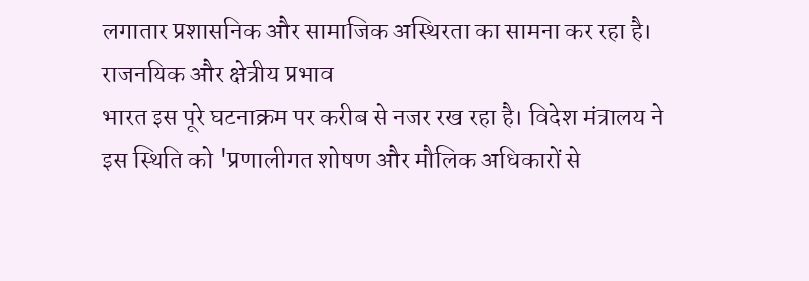लगातार प्रशासनिक और सामाजिक अस्थिरता का सामना कर रहा है।
राजनयिक और क्षेत्रीय प्रभाव
भारत इस पूरे घटनाक्रम पर करीब से नजर रख रहा है। विदेश मंत्रालय ने इस स्थिति को 'प्रणालीगत शोषण और मौलिक अधिकारों से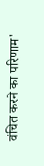वंचित करने का परिणाम'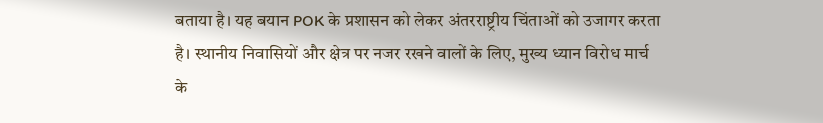बताया है। यह बयान POK के प्रशासन को लेकर अंतरराष्ट्रीय चिंताओं को उजागर करता है। स्थानीय निवासियों और क्षेत्र पर नजर रखने वालों के लिए, मुख्य ध्यान विरोध मार्च के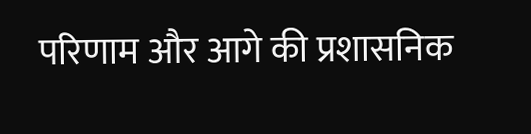परिणाम और आगे की प्रशासनिक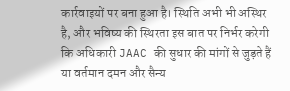कार्रवाइयों पर बना हुआ है। स्थिति अभी भी अस्थिर है, और भविष्य की स्थिरता इस बात पर निर्भर करेगी कि अधिकारी JAAC की सुधार की मांगों से जुड़ते हैं या वर्तमान दमन और सैन्य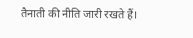तैनाती की नीति जारी रखते हैं।